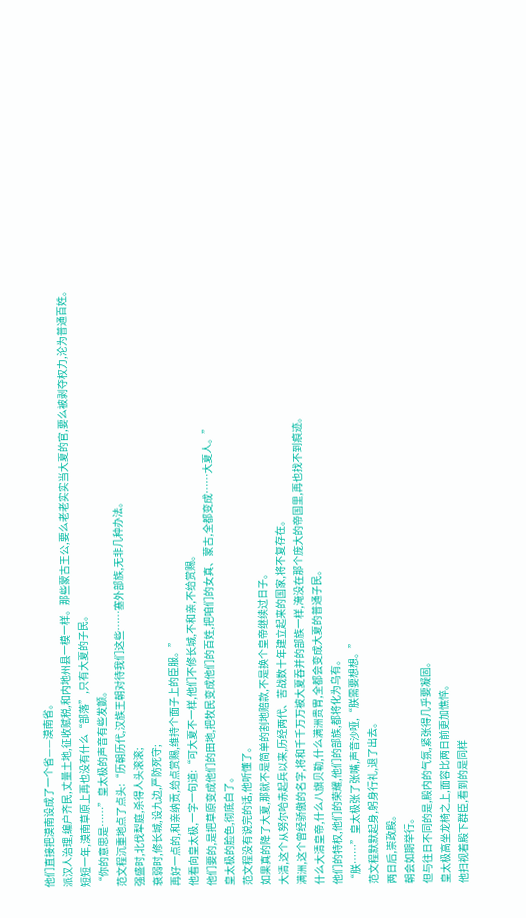他们直接把漠南设成了一个省——漠南省。
派汉人治理,编户齐民,丈量土地,征收赋税,和内地州县一模一样。那些蒙古王公,要么老老实实当大夏的官,要么被剥夺权力,沦为普通百姓。
短短一年,漠南草原上再也没有什么“部落”,只有大夏的子民。
“你的意思是……”皇太极的声音有些发颤。
范文程沉重地点了点头:“历朝历代,汉族王朝对待我们这些……塞外部族,无非几种办法。
强盛时,北伐犁庭,杀得人头滚滚;
衰弱时,修长城,设九边,严防死守;
再好一点的,和亲纳贡,给点赏赐,维持个面子上的臣服。”
他看向皇太极,一字一句道:“可大夏不一样,他们不修长城,不和亲,不给赏赐。
他们要的,是把草原变成他们的田地,把牧民变成他们的百姓,把咱们的女真、蒙古,全都变成……大夏人。”
皇太极的脸色,彻底白了。
范文程没有说完的话,他听懂了。
如果真的降了大夏,那就不是简单的割地赔款,不是换个皇帝继续过日子。
大清,这个从努尔哈赤起兵以来,历经两代、苦战数十年建立起来的国家,将不复存在。
满洲,这个曾经骄傲的名字,将和千千万万被大夏吞并的部族一样,淹没在那个庞大的帝国里,再也找不到痕迹。
什么大清皇帝,什么八旗贝勒,什么满洲贵胄,全都会变成大夏的普通子民。
他们的特权,他们的荣耀,他们的部族,都将化为乌有。
“朕……”皇太极张了张嘴,声音沙哑,“朕需要想想。”
范文程默默起身,躬身行礼,退了出去。
两日后,崇政殿。
朝会如期举行。
但与往日不同的是,殿内的气氛,紧张得几乎要凝固。
皇太极高坐龙椅之上,面容比两日前更加憔悴。
他扫视着殿下群臣,看到的是同样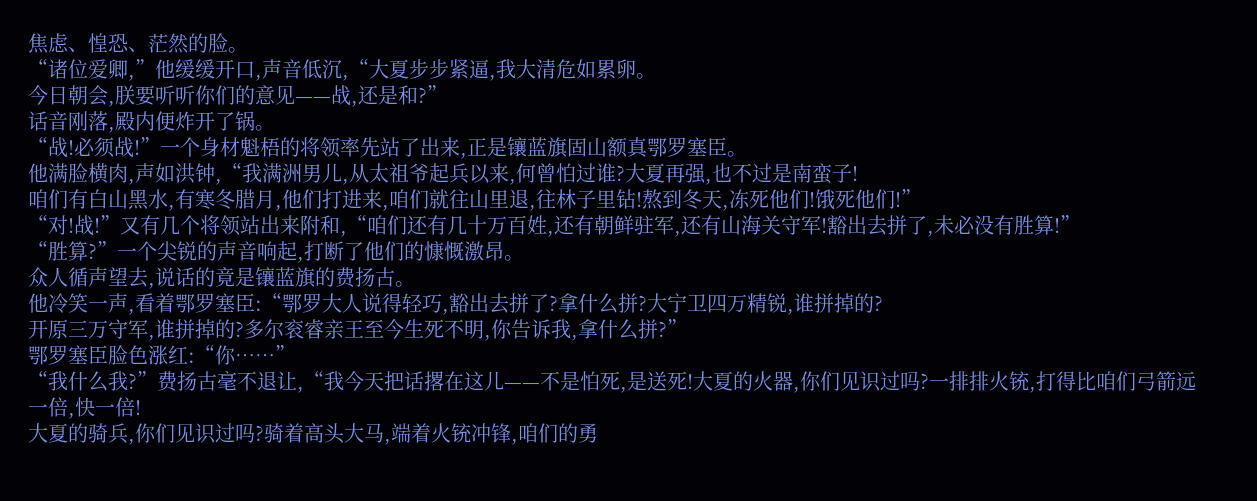焦虑、惶恐、茫然的脸。
“诸位爱卿,”他缓缓开口,声音低沉,“大夏步步紧逼,我大清危如累卵。
今日朝会,朕要听听你们的意见——战,还是和?”
话音刚落,殿内便炸开了锅。
“战!必须战!”一个身材魁梧的将领率先站了出来,正是镶蓝旗固山额真鄂罗塞臣。
他满脸横肉,声如洪钟,“我满洲男儿,从太祖爷起兵以来,何曾怕过谁?大夏再强,也不过是南蛮子!
咱们有白山黑水,有寒冬腊月,他们打进来,咱们就往山里退,往林子里钻!熬到冬天,冻死他们!饿死他们!”
“对!战!”又有几个将领站出来附和,“咱们还有几十万百姓,还有朝鲜驻军,还有山海关守军!豁出去拼了,未必没有胜算!”
“胜算?”一个尖锐的声音响起,打断了他们的慷慨激昂。
众人循声望去,说话的竟是镶蓝旗的费扬古。
他冷笑一声,看着鄂罗塞臣:“鄂罗大人说得轻巧,豁出去拼了?拿什么拼?大宁卫四万精锐,谁拼掉的?
开原三万守军,谁拼掉的?多尔衮睿亲王至今生死不明,你告诉我,拿什么拼?”
鄂罗塞臣脸色涨红:“你……”
“我什么我?”费扬古毫不退让,“我今天把话撂在这儿——不是怕死,是送死!大夏的火器,你们见识过吗?一排排火铳,打得比咱们弓箭远一倍,快一倍!
大夏的骑兵,你们见识过吗?骑着高头大马,端着火铳冲锋,咱们的勇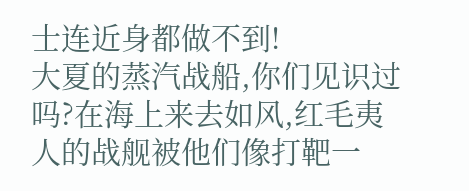士连近身都做不到!
大夏的蒸汽战船,你们见识过吗?在海上来去如风,红毛夷人的战舰被他们像打靶一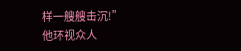样一艘艘击沉!”
他环视众人